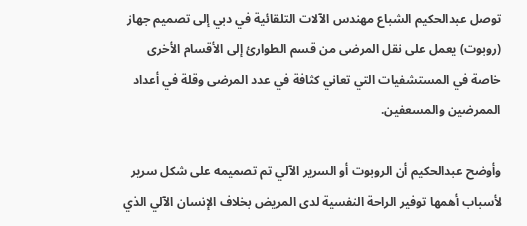توصل عبدالحكيم الشباع مهندس الآلات التلقائية في دبي إلى تصميم جهاز (روبوت) يعمل على نقل المرضى من قسم الطوارئ إلى الأقسام الأخرى خاصة في المستشفيات التي تعاني كثافة في عدد المرضى وقلة في أعداد الممرضين والمسعفين.

وأوضح عبدالحكيم أن الروبوت أو السرير الآلي تم تصميمه على شكل سرير لأسباب أهمها توفير الراحة النفسية لدى المريض بخلاف الإنسان الآلي الذي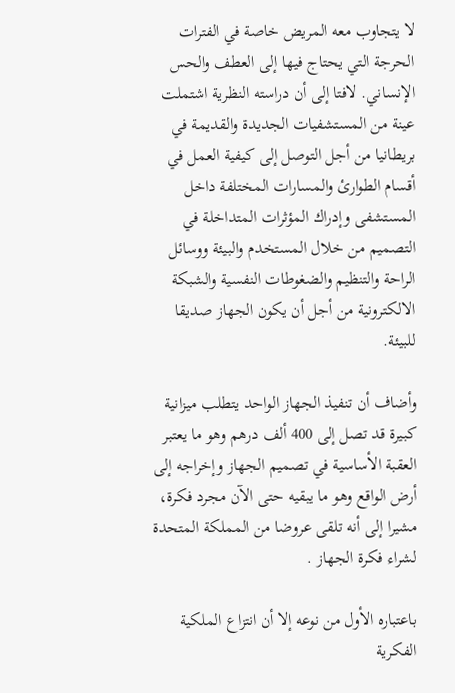لا يتجاوب معه المريض خاصة في الفترات الحرجة التي يحتاج فيها إلى العطف والحس الإنساني. لافتا إلى أن دراسته النظرية اشتملت عينة من المستشفيات الجديدة والقديمة في بريطانيا من أجل التوصل إلى كيفية العمل في أقسام الطوارئ والمسارات المختلفة داخل المستشفى وإدراك المؤثرات المتداخلة في التصميم من خلال المستخدم والبيئة ووسائل الراحة والتنظيم والضغوطات النفسية والشبكة الالكترونية من أجل أن يكون الجهاز صديقا للبيئة.

وأضاف أن تنفيذ الجهاز الواحد يتطلب ميزانية كبيرة قد تصل إلى 400 ألف درهم وهو ما يعتبر العقبة الأساسية في تصميم الجهاز وإخراجه إلى أرض الواقع وهو ما يبقيه حتى الآن مجرد فكرة، مشيرا إلى أنه تلقى عروضا من المملكة المتحدة لشراء فكرة الجهاز .

باعتباره الأول من نوعه إلا أن انتزاع الملكية الفكرية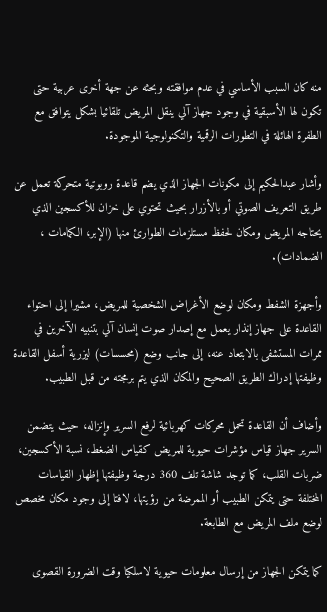منه كان السبب الأساسي في عدم موافقته وبحثه عن جهة أخرى عربية حتى تكون لها الأسبقية في وجود جهاز آلي ينقل المريض تلقائيا بشكل يتوافق مع الطفرة الهائلة في التطورات الرقمية والتكنولوجية الموجودة.

وأشار عبدالحكيم إلى مكونات الجهاز الذي يضم قاعدة روبوتية متحركة تعمل عن طريق التعريف الصوتي أو بالأزرار بحيث تحتوي على خزان للأكسجين الذي يحتاجه المريض ومكان لحفظ مستلزمات الطوارئ منها (الإبر، الكمامات ، الضمادات).

وأجهزة الشفط ومكان لوضع الأغراض الشخصية للمريض، مشيرا إلى احتواء القاعدة على جهاز إنذار يعمل مع إصدار صوت إنسان آلي بتنبيه الآخرين في ممرات المستشفى بالابتعاد عنه، إلى جانب وضع (محسسات) ليزرية أسفل القاعدة وظيفتها إدراك الطريق الصحيح والمكان الذي يتم برمجته من قبل الطبيب.

وأضاف أن القاعدة تحمل محركات كهربائية لرفع السرير وإنزاله، حيث يتضمن السرير جهاز قياس مؤشرات حيوية للمريض كقياس الضغط، نسبة الأكسجين، ضربات القلب، كما توجد شاشة تلف 360 درجة وظيفتها إظهار القياسات المختلفة حتى يتمكن الطبيب أو الممرضة من رؤيتها، لافتا إلى وجود مكان مخصص لوضع ملف المريض مع الطابعة.

كما يتمكن الجهاز من إرسال معلومات حيوية لاسلكيا وقت الضرورة القصوى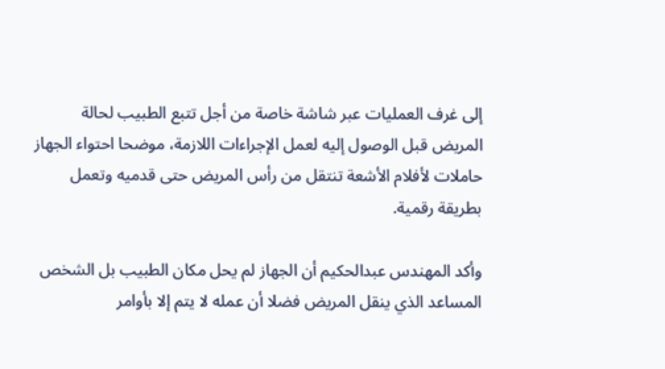إلى غرف العمليات عبر شاشة خاصة من أجل تتبع الطبيب لحالة المريض قبل الوصول إليه لعمل الإجراءات اللازمة، موضحا احتواء الجهاز حاملات لأفلام الأشعة تنتقل من رأس المريض حتى قدميه وتعمل بطريقة رقمية.

وأكد المهندس عبدالحكيم أن الجهاز لم يحل مكان الطبيب بل الشخص المساعد الذي ينقل المريض فضلا أن عمله لا يتم إلا بأوامر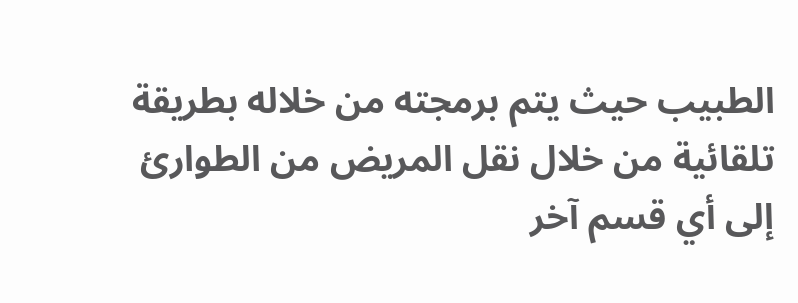الطبيب حيث يتم برمجته من خلاله بطريقة تلقائية من خلال نقل المريض من الطوارئ إلى أي قسم آخر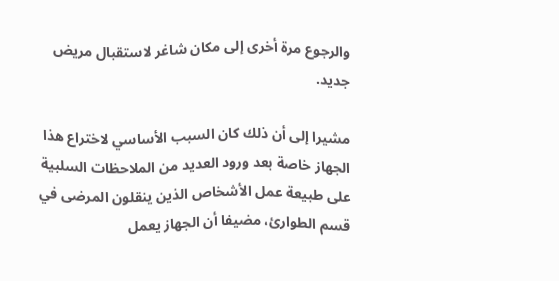والرجوع مرة أخرى إلى مكان شاغر لاستقبال مريض جديد.

مشيرا إلى أن ذلك كان السبب الأساسي لاختراع هذا الجهاز خاصة بعد ورود العديد من الملاحظات السلبية على طبيعة عمل الأشخاص الذين ينقلون المرضى في قسم الطوارئ، مضيفا أن الجهاز يعمل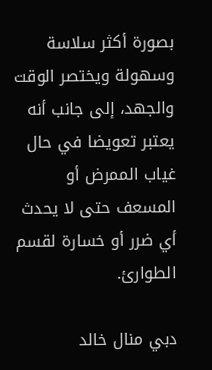بصورة أكثر سلاسة وسهولة ويختصر الوقت والجهد، إلى جانب أنه يعتبر تعويضا في حال غياب الممرض أو المسعف حتى لا يحدث أي ضرر أو خسارة لقسم الطوارئ.

دبي منال خالد